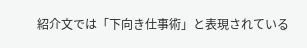紹介文では「下向き仕事術」と表現されている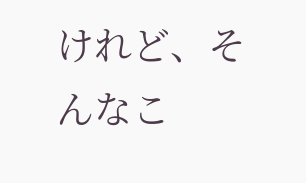けれど、そんなこ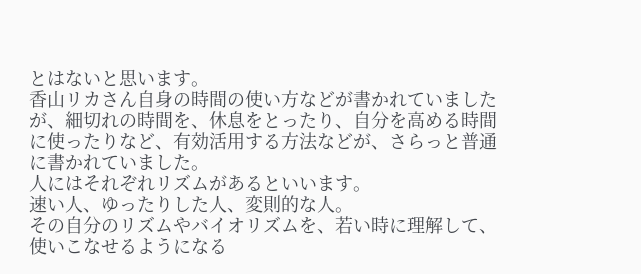とはないと思います。
香山リカさん自身の時間の使い方などが書かれていましたが、細切れの時間を、休息をとったり、自分を高める時間に使ったりなど、有効活用する方法などが、さらっと普通に書かれていました。
人にはそれぞれリズムがあるといいます。
速い人、ゆったりした人、変則的な人。
その自分のリズムやバイオリズムを、若い時に理解して、使いこなせるようになる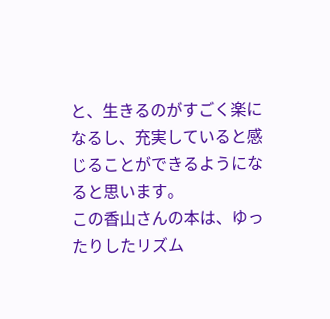と、生きるのがすごく楽になるし、充実していると感じることができるようになると思います。
この香山さんの本は、ゆったりしたリズム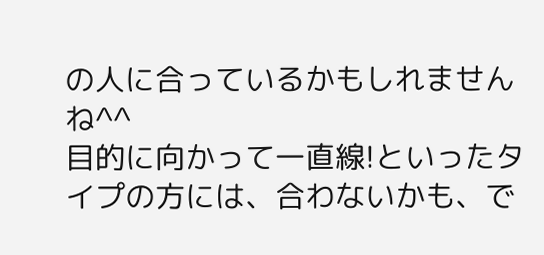の人に合っているかもしれませんね^^
目的に向かって一直線!といったタイプの方には、合わないかも、で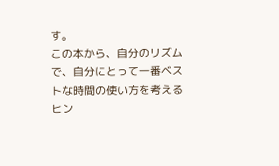す。
この本から、自分のリズムで、自分にとって一番ベストな時間の使い方を考えるヒン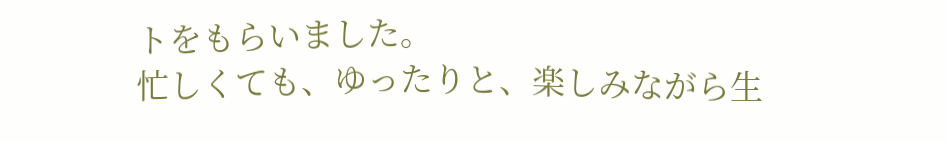トをもらいました。
忙しくても、ゆったりと、楽しみながら生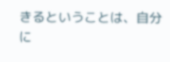きるということは、自分に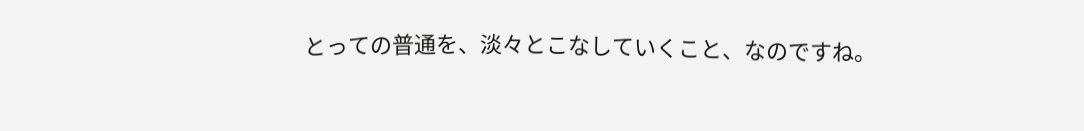とっての普通を、淡々とこなしていくこと、なのですね。